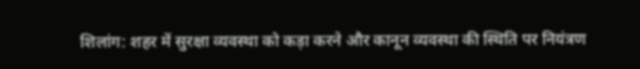शिलांग: शहर में सुरक्षा व्यवस्था को कड़ा करने और कानून व्यवस्था की स्थिति पर नियंत्रण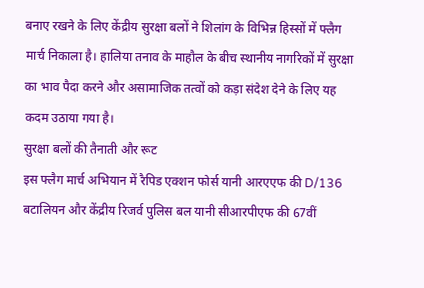बनाए रखने के लिए केंद्रीय सुरक्षा बलों ने शिलांग के विभिन्न हिस्सों में फ्लैग मार्च निकाला है। हालिया तनाव के माहौल के बीच स्थानीय नागरिकों में सुरक्षा का भाव पैदा करने और असामाजिक तत्वों को कड़ा संदेश देने के लिए यह कदम उठाया गया है।
सुरक्षा बलों की तैनाती और रूट
इस फ्लैग मार्च अभियान में रैपिड एक्शन फोर्स यानी आरएएफ की D/136 बटालियन और केंद्रीय रिजर्व पुलिस बल यानी सीआरपीएफ की 67वीं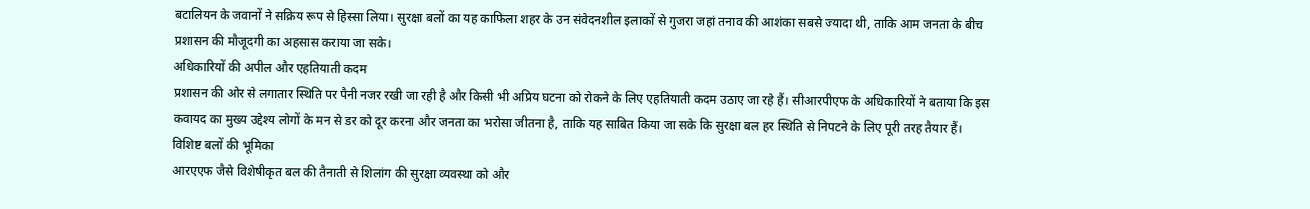बटालियन के जवानों ने सक्रिय रूप से हिस्सा लिया। सुरक्षा बलों का यह काफिला शहर के उन संवेदनशील इलाकों से गुजरा जहां तनाव की आशंका सबसे ज्यादा थी, ताकि आम जनता के बीच प्रशासन की मौजूदगी का अहसास कराया जा सके।
अधिकारियों की अपील और एहतियाती कदम
प्रशासन की ओर से लगातार स्थिति पर पैनी नजर रखी जा रही है और किसी भी अप्रिय घटना को रोकने के लिए एहतियाती कदम उठाए जा रहे हैं। सीआरपीएफ के अधिकारियों ने बताया कि इस कवायद का मुख्य उद्देश्य लोगों के मन से डर को दूर करना और जनता का भरोसा जीतना है, ताकि यह साबित किया जा सके कि सुरक्षा बल हर स्थिति से निपटने के लिए पूरी तरह तैयार हैं।
विशिष्ट बलों की भूमिका
आरएएफ जैसे विशेषीकृत बल की तैनाती से शिलांग की सुरक्षा व्यवस्था को और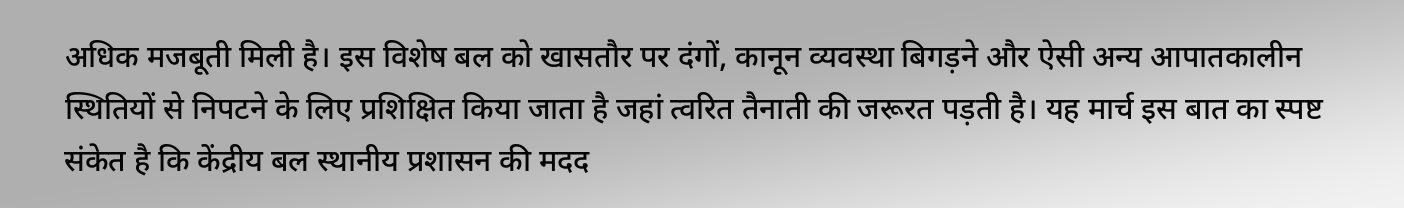अधिक मजबूती मिली है। इस विशेष बल को खासतौर पर दंगों, कानून व्यवस्था बिगड़ने और ऐसी अन्य आपातकालीन स्थितियों से निपटने के लिए प्रशिक्षित किया जाता है जहां त्वरित तैनाती की जरूरत पड़ती है। यह मार्च इस बात का स्पष्ट संकेत है कि केंद्रीय बल स्थानीय प्रशासन की मदद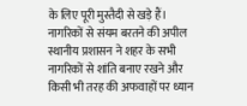के लिए पूरी मुस्तैदी से खड़े हैं।
नागरिकों से संयम बरतने की अपील
स्थानीय प्रशासन ने शहर के सभी नागरिकों से शांति बनाए रखने और किसी भी तरह की अफवाहों पर ध्यान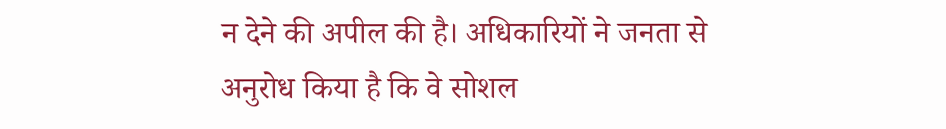न देने की अपील की है। अधिकारियों ने जनता से अनुरोध किया है कि वे सोशल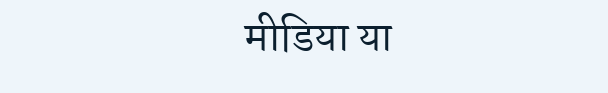मीडिया या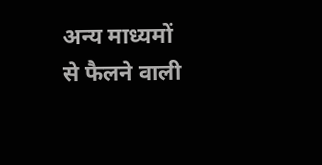अन्य माध्यमों से फैलने वाली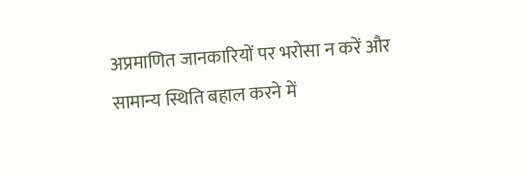अप्रमाणित जानकारियों पर भरोसा न करें और सामान्य स्थिति बहाल करने में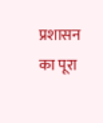प्रशासन का पूरा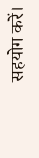सहयोग करें।